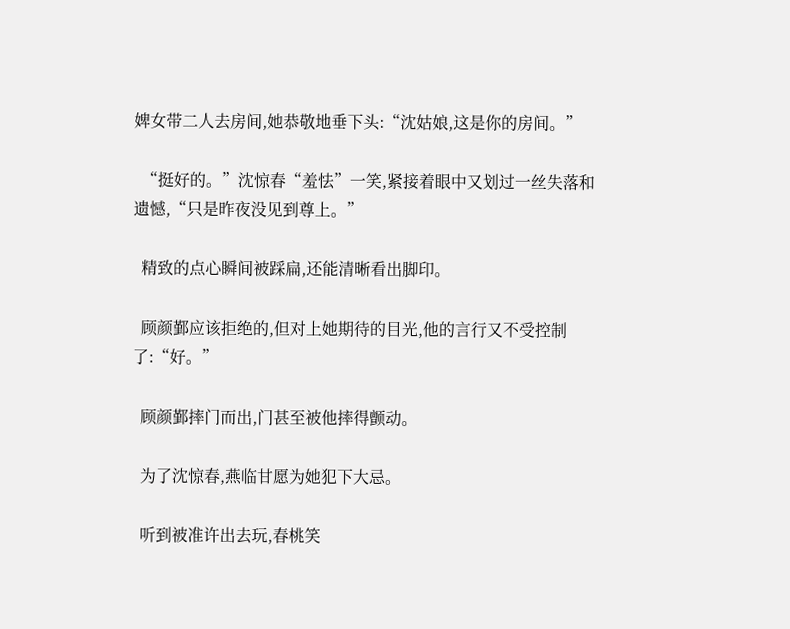婢女带二人去房间,她恭敬地垂下头:“沈姑娘,这是你的房间。”

  “挺好的。”沈惊春“羞怯”一笑,紧接着眼中又划过一丝失落和遗憾,“只是昨夜没见到尊上。”

  精致的点心瞬间被踩扁,还能清晰看出脚印。

  顾颜鄞应该拒绝的,但对上她期待的目光,他的言行又不受控制了:“好。”

  顾颜鄞摔门而出,门甚至被他摔得颤动。

  为了沈惊春,燕临甘愿为她犯下大忌。

  听到被准许出去玩,春桃笑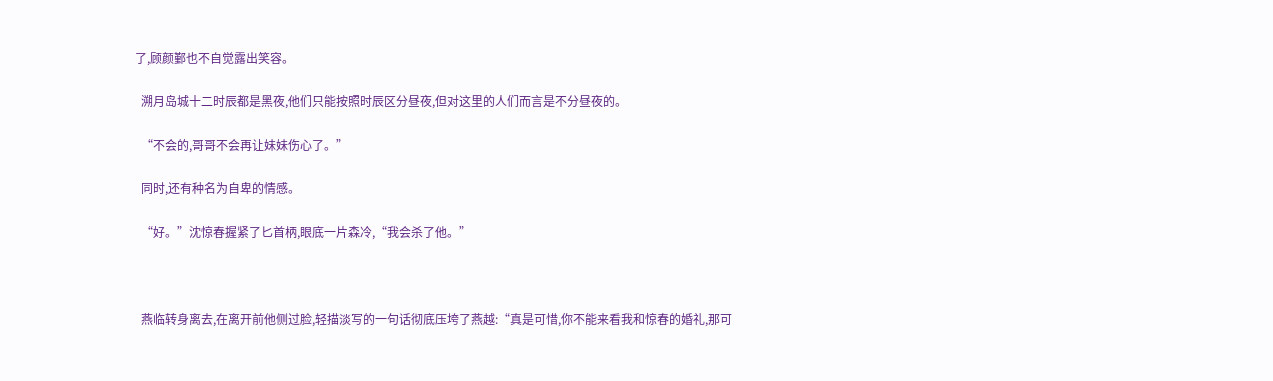了,顾颜鄞也不自觉露出笑容。

  溯月岛城十二时辰都是黑夜,他们只能按照时辰区分昼夜,但对这里的人们而言是不分昼夜的。

  “不会的,哥哥不会再让妹妹伤心了。”

  同时,还有种名为自卑的情感。

  “好。”沈惊春握紧了匕首柄,眼底一片森冷,“我会杀了他。”



  燕临转身离去,在离开前他侧过脸,轻描淡写的一句话彻底压垮了燕越:“真是可惜,你不能来看我和惊春的婚礼,那可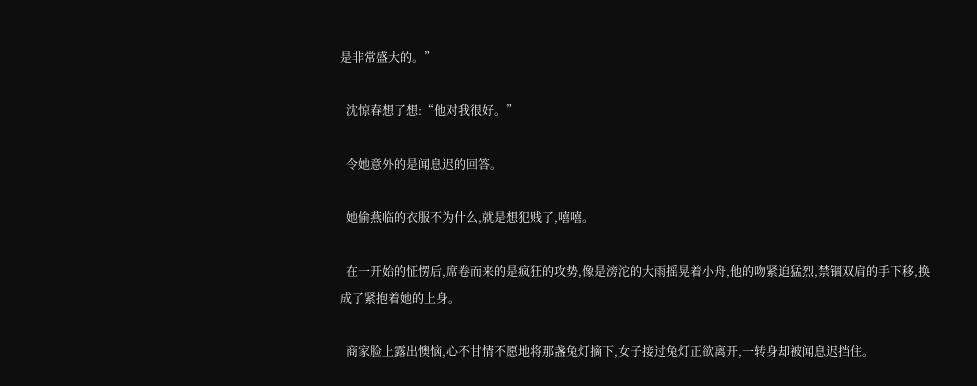是非常盛大的。”

  沈惊春想了想:“他对我很好。”

  令她意外的是闻息迟的回答。

  她偷燕临的衣服不为什么,就是想犯贱了,嘻嘻。

  在一开始的怔愣后,席卷而来的是疯狂的攻势,像是滂沱的大雨摇晃着小舟,他的吻紧迫猛烈,禁锢双肩的手下移,换成了紧抱着她的上身。

  商家脸上露出懊恼,心不甘情不愿地将那盏兔灯摘下,女子接过兔灯正欲离开,一转身却被闻息迟挡住。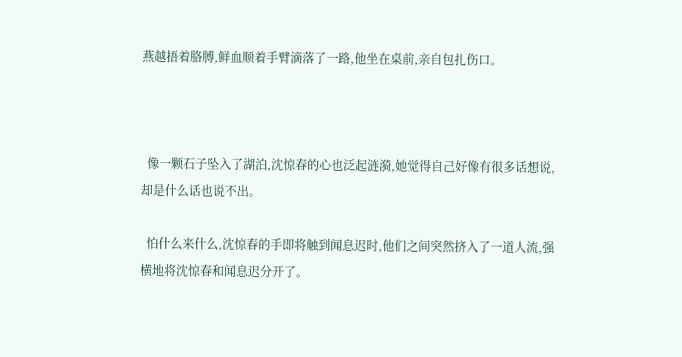燕越捂着胳膊,鲜血顺着手臂滴落了一路,他坐在桌前,亲自包扎伤口。



  像一颗石子坠入了湖泊,沈惊春的心也泛起涟漪,她觉得自己好像有很多话想说,却是什么话也说不出。

  怕什么来什么,沈惊春的手即将触到闻息迟时,他们之间突然挤入了一道人流,强横地将沈惊春和闻息迟分开了。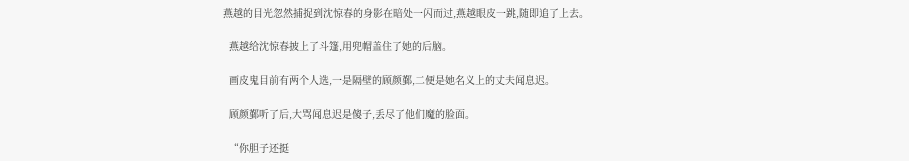燕越的目光忽然捕捉到沈惊春的身影在暗处一闪而过,燕越眼皮一跳,随即追了上去。

  燕越给沈惊春披上了斗篷,用兜帽盖住了她的后脑。

  画皮鬼目前有两个人选,一是隔壁的顾颜鄞,二便是她名义上的丈夫闻息迟。

  顾颜鄞听了后,大骂闻息迟是傻子,丢尽了他们魔的脸面。

  “你胆子还挺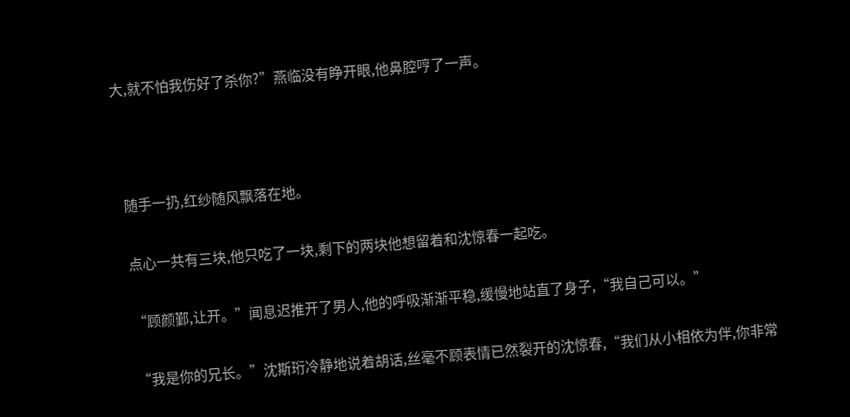大,就不怕我伤好了杀你?”燕临没有睁开眼,他鼻腔哼了一声。



  随手一扔,红纱随风飘落在地。

  点心一共有三块,他只吃了一块,剩下的两块他想留着和沈惊春一起吃。

  “顾颜鄞,让开。”闻息迟推开了男人,他的呼吸渐渐平稳,缓慢地站直了身子,“我自己可以。”

  “我是你的兄长。”沈斯珩冷静地说着胡话,丝毫不顾表情已然裂开的沈惊春,“我们从小相依为伴,你非常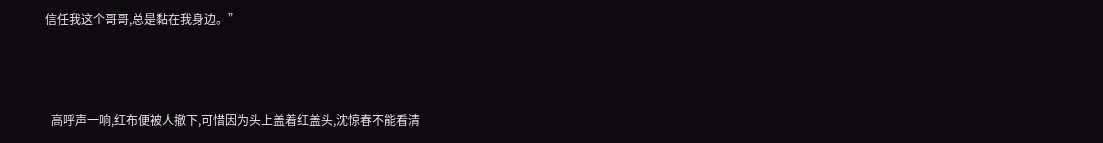信任我这个哥哥,总是黏在我身边。”



  高呼声一响,红布便被人撤下,可惜因为头上盖着红盖头,沈惊春不能看清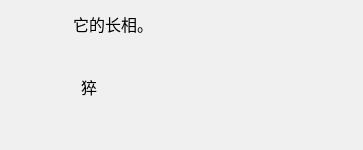它的长相。

  猝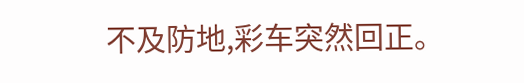不及防地,彩车突然回正。